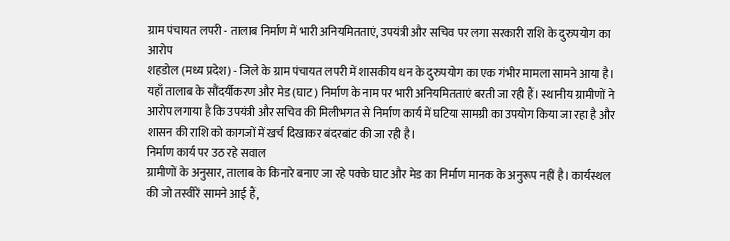ग्राम पंचायत लपरी - तालाब निर्माण में भारी अनियमितताएं, उपयंत्री और सचिव पर लगा सरकारी राशि के दुरुपयोग का आरोप
शहडोल (मध्य प्रदेश) - जिले के ग्राम पंचायत लपरी में शासकीय धन के दुरुपयोग का एक गंभीर मामला सामने आया है। यहाँ तालाब के सौंदर्यीकरण और मेड (घाट) निर्माण के नाम पर भारी अनियमितताएं बरती जा रही हैं। स्थानीय ग्रामीणों ने आरोप लगाया है कि उपयंत्री और सचिव की मिलीभगत से निर्माण कार्य में घटिया सामग्री का उपयोग किया जा रहा है और शासन की राशि को कागजों में खर्च दिखाकर बंदरबांट की जा रही है।
निर्माण कार्य पर उठ रहे सवाल
ग्रामीणों के अनुसार, तालाब के किनारे बनाए जा रहे पक्के घाट और मेड का निर्माण मानक के अनुरूप नहीं है। कार्यस्थल की जो तस्वीरें सामने आई हैं,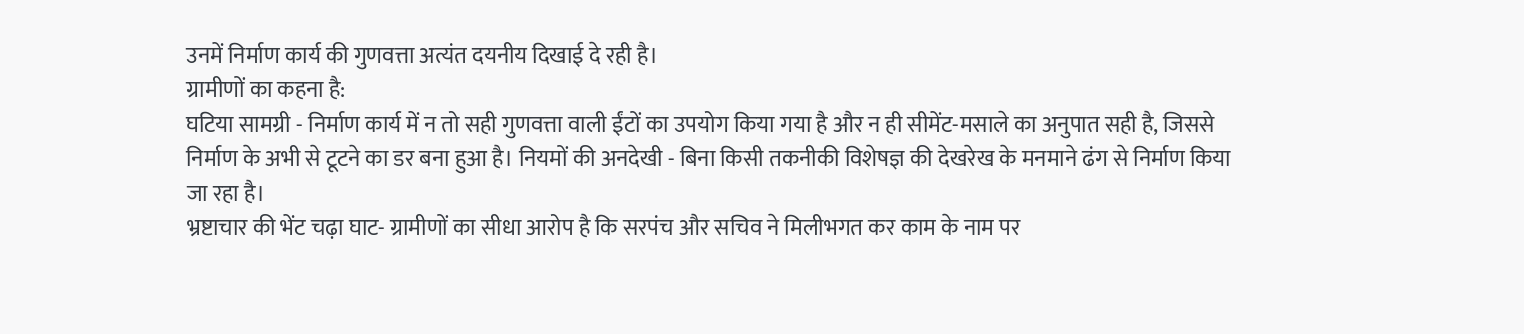उनमें निर्माण कार्य की गुणवत्ता अत्यंत दयनीय दिखाई दे रही है।
ग्रामीणों का कहना है:
घटिया सामग्री - निर्माण कार्य में न तो सही गुणवत्ता वाली ईंटों का उपयोग किया गया है और न ही सीमेंट-मसाले का अनुपात सही है, जिससे निर्माण के अभी से टूटने का डर बना हुआ है। नियमों की अनदेखी - बिना किसी तकनीकी विशेषज्ञ की देखरेख के मनमाने ढंग से निर्माण किया जा रहा है।
भ्रष्टाचार की भेंट चढ़ा घाट- ग्रामीणों का सीधा आरोप है कि सरपंच और सचिव ने मिलीभगत कर काम के नाम पर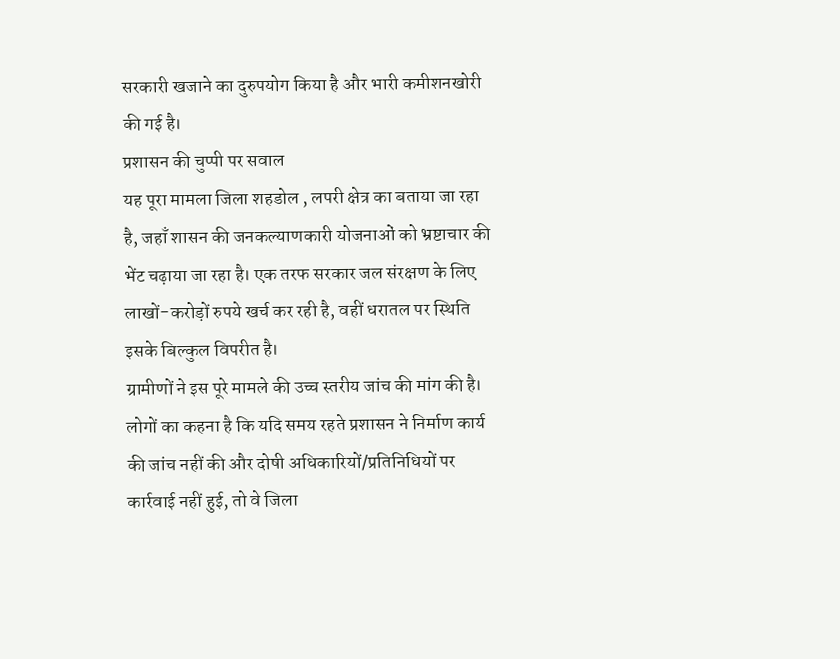सरकारी खजाने का दुरुपयोग किया है और भारी कमीशनखोरी की गई है।
प्रशासन की चुप्पी पर सवाल
यह पूरा मामला जिला शहडोल , लपरी क्षेत्र का बताया जा रहा है, जहाँ शासन की जनकल्याणकारी योजनाओं को भ्रष्टाचार की भेंट चढ़ाया जा रहा है। एक तरफ सरकार जल संरक्षण के लिए लाखों-करोड़ों रुपये खर्च कर रही है, वहीं धरातल पर स्थिति इसके बिल्कुल विपरीत है।
ग्रामीणों ने इस पूरे मामले की उच्च स्तरीय जांच की मांग की है। लोगों का कहना है कि यदि समय रहते प्रशासन ने निर्माण कार्य की जांच नहीं की और दोषी अधिकारियों/प्रतिनिधियों पर कार्रवाई नहीं हुई, तो वे जिला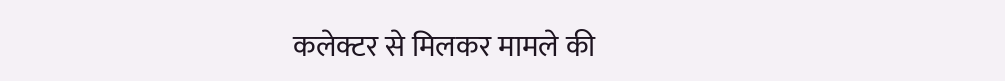कलेक्टर से मिलकर मामले की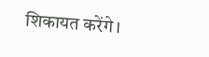शिकायत करेंगे।